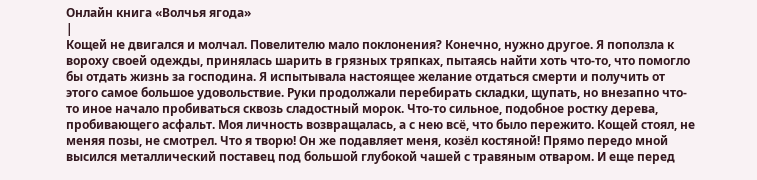Онлайн книга «Волчья ягода»
|
Кощей не двигался и молчал. Повелителю мало поклонения? Конечно, нужно другое. Я поползла к вороху своей одежды, принялась шарить в грязных тряпках, пытаясь найти хоть что-то, что помогло бы отдать жизнь за господина. Я испытывала настоящее желание отдаться смерти и получить от этого самое большое удовольствие. Руки продолжали перебирать складки, щупать, но внезапно что-то иное начало пробиваться сквозь сладостный морок. Что-то сильное, подобное ростку дерева, пробивающего асфальт. Моя личность возвращалась, а с нею всё, что было пережито. Кощей стоял, не меняя позы, не смотрел. Что я творю! Он же подавляет меня, козёл костяной! Прямо передо мной высился металлический поставец под большой глубокой чашей с травяным отваром. И еще перед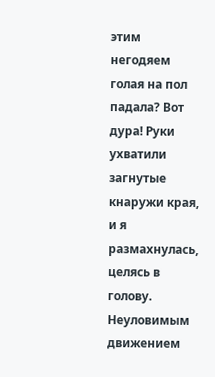этим негодяем голая на пол падала? Вот дура! Руки ухватили загнутые кнаружи края, и я размахнулась, целясь в голову. Неуловимым движением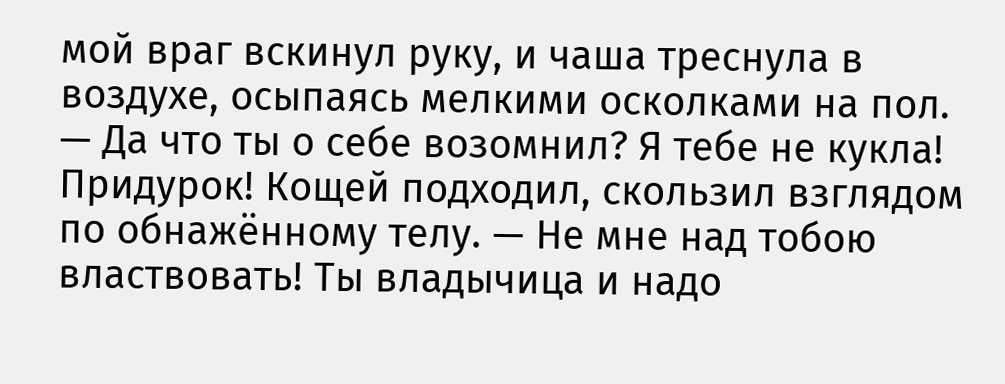мой враг вскинул руку, и чаша треснула в воздухе, осыпаясь мелкими осколками на пол. — Да что ты о себе возомнил? Я тебе не кукла! Придурок! Кощей подходил, скользил взглядом по обнажённому телу. — Не мне над тобою властвовать! Ты владычица и надо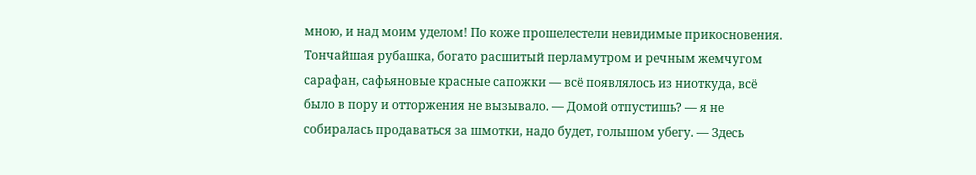мною, и над моим уделом! По коже прошелестели невидимые прикосновения. Тончайшая рубашка, богато расшитый перламутром и речным жемчугом сарафан, сафьяновые красные сапожки — всё появлялось из ниоткуда, всё было в пору и отторжения не вызывало. — Домой отпустишь? — я не собиралась продаваться за шмотки, надо будет, голышом убегу. — Здесь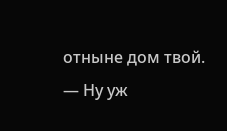отныне дом твой. — Ну уж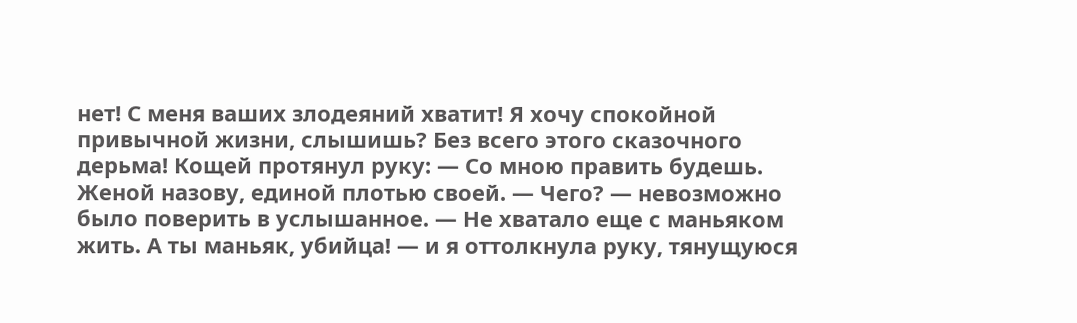нет! С меня ваших злодеяний хватит! Я хочу спокойной привычной жизни, слышишь? Без всего этого сказочного дерьма! Кощей протянул руку: — Со мною править будешь. Женой назову, единой плотью своей. — Чего? — невозможно было поверить в услышанное. — Не хватало еще с маньяком жить. А ты маньяк, убийца! — и я оттолкнула руку, тянущуюся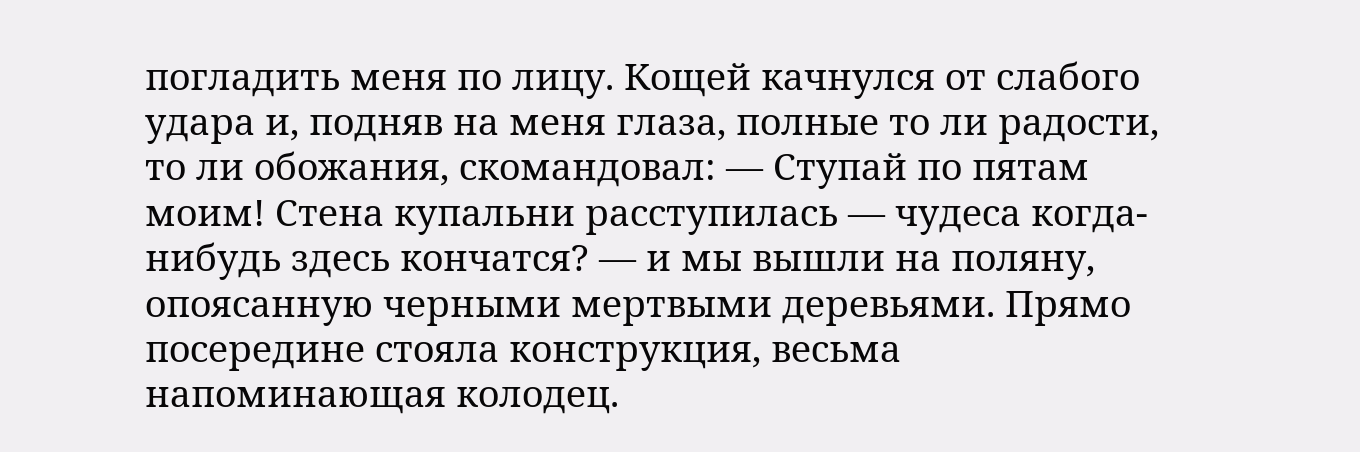погладить меня по лицу. Кощей качнулся от слабого удара и, подняв на меня глаза, полные то ли радости, то ли обожания, скомандовал: — Ступай по пятам моим! Стена купальни расступилась — чудеса когда-нибудь здесь кончатся? — и мы вышли на поляну, опоясанную черными мертвыми деревьями. Прямо посередине стояла конструкция, весьма напоминающая колодец.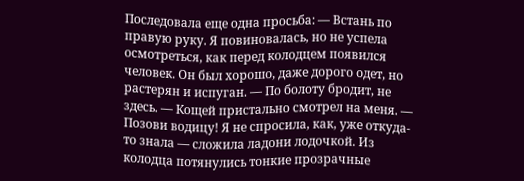Последовала еще одна просьба: — Встань по правую руку. Я повиновалась, но не успела осмотреться, как перед колодцем появился человек. Он был хорошо, даже дорого одет, но растерян и испуган. — По болоту бродит, не здесь. — Кощей пристально смотрел на меня. — Позови водицу! Я не спросила, как, уже откуда-то знала — сложила ладони лодочкой. Из колодца потянулись тонкие прозрачные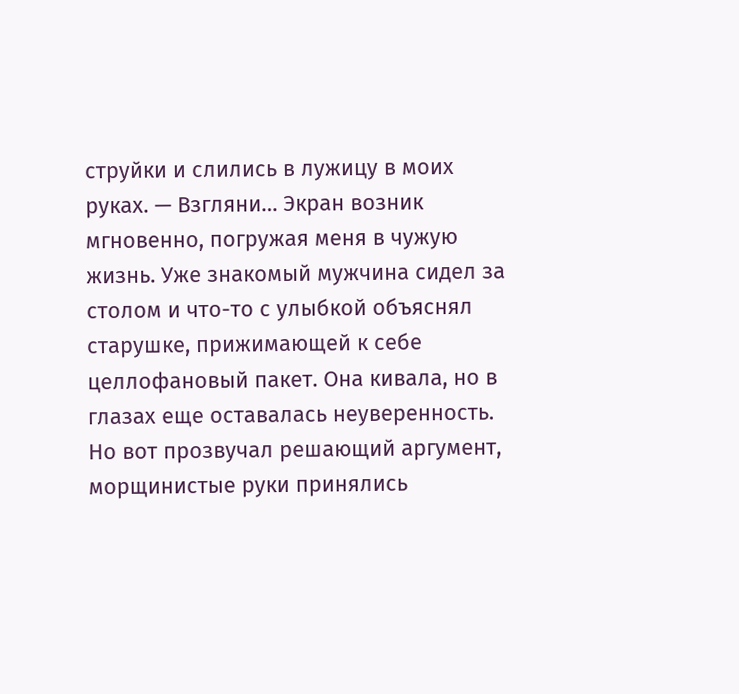струйки и слились в лужицу в моих руках. — Взгляни… Экран возник мгновенно, погружая меня в чужую жизнь. Уже знакомый мужчина сидел за столом и что-то с улыбкой объяснял старушке, прижимающей к себе целлофановый пакет. Она кивала, но в глазах еще оставалась неуверенность. Но вот прозвучал решающий аргумент, морщинистые руки принялись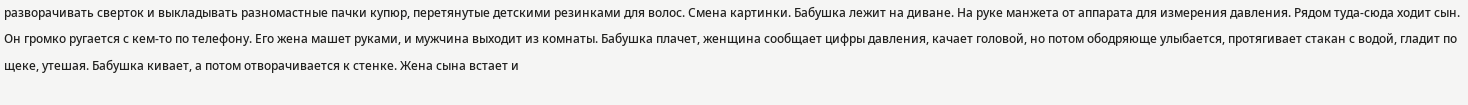разворачивать сверток и выкладывать разномастные пачки купюр, перетянутые детскими резинками для волос. Смена картинки. Бабушка лежит на диване. На руке манжета от аппарата для измерения давления. Рядом туда-сюда ходит сын. Он громко ругается с кем-то по телефону. Его жена машет руками, и мужчина выходит из комнаты. Бабушка плачет, женщина сообщает цифры давления, качает головой, но потом ободряюще улыбается, протягивает стакан с водой, гладит по щеке, утешая. Бабушка кивает, а потом отворачивается к стенке. Жена сына встает и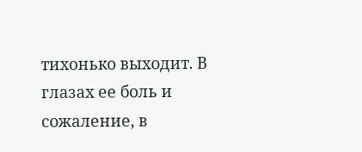тихонько выходит. В глазах ее боль и сожаление, в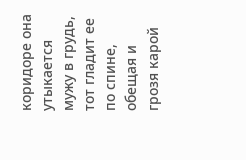коридоре она утыкается мужу в грудь, тот гладит ее по спине, обещая и грозя карой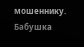мошеннику. Бабушка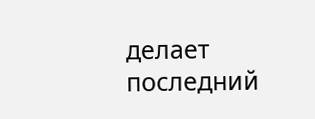делает последний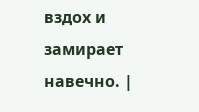вздох и замирает навечно. |